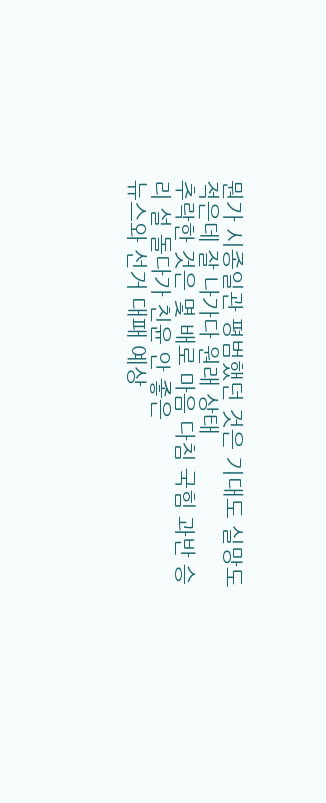뭔가 시종일관 평범했던 것은 기대도 실망도 적은데 잘 나가다 원래 상태
추락한 것은 몇 배로 마음 다침 국힘 과반 승리 설 돌다가 친윤 안 좋은
뉴스와 선거 대패 예상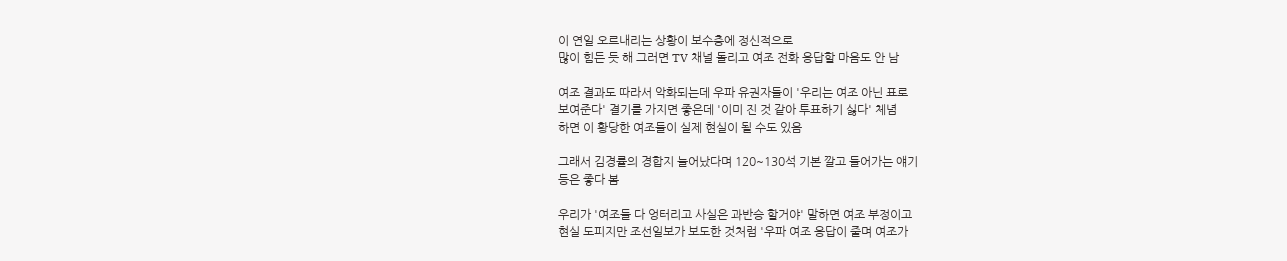이 연일 오르내리는 상황이 보수층에 정신적으로
많이 힘든 듯 해 그러면 TV 채널 돌리고 여조 전화 응답할 마음도 안 남

여조 결과도 따라서 악화되는데 우파 유권자들이 '우리는 여조 아닌 표로
보여준다' 결기를 가지면 좋은데 '이미 진 것 같아 투표하기 싫다' 체념
하면 이 황당한 여조들이 실제 현실이 될 수도 있음

그래서 김경률의 경합지 늘어났다며 120~130석 기본 깔고 들어가는 얘기
등은 좋다 봄

우리가 '여조들 다 엉터리고 사실은 과반승 할거야' 말하면 여조 부정이고
현실 도피지만 조선일보가 보도한 것처럼 '우파 여조 응답이 줄며 여조가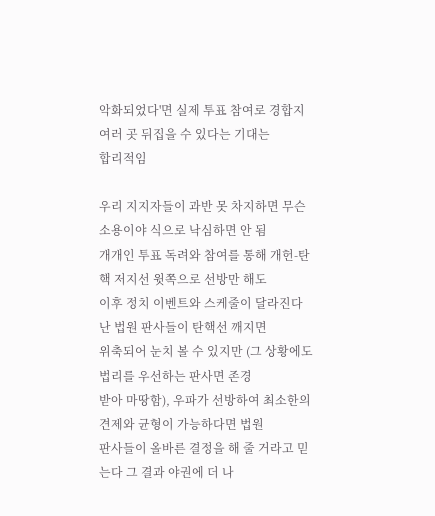악화되었다'면 실제 투표 참여로 경합지 여러 곳 뒤집을 수 있다는 기대는
합리적임

우리 지지자들이 과반 못 차지하면 무슨 소용이야 식으로 낙심하면 안 됨
개개인 투표 독려와 참여를 통해 개헌-탄핵 저지선 윗쪽으로 선방만 해도
이후 정치 이벤트와 스케줄이 달라진다 난 법원 판사들이 탄핵선 깨지면
위축되어 눈치 볼 수 있지만 (그 상황에도 법리를 우선하는 판사면 존경
받아 마땅함), 우파가 선방하여 최소한의 견제와 균형이 가능하다면 법원
판사들이 올바른 결정을 해 줄 거라고 믿는다 그 결과 야권에 더 나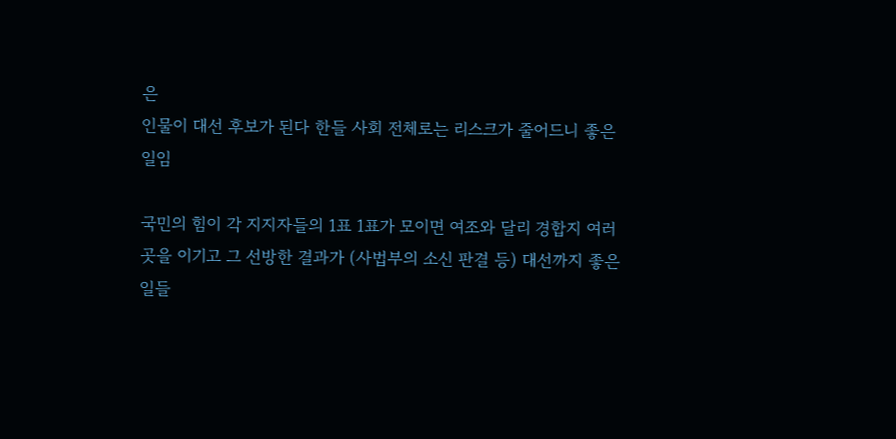은
인물이 대선 후보가 된다 한들 사회 전체로는 리스크가 줄어드니 좋은
일임

국민의 힘이 각 지지자들의 1표 1표가 모이면 여조와 달리 경합지 여러
곳을 이기고 그 선방한 결과가 (사법부의 소신 판결 등) 대선까지 좋은
일들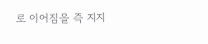로 이어짐을 즉 지지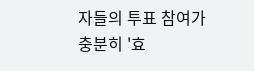자들의 투표 참여가 충분히 '효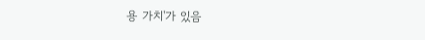용 가치'가 있음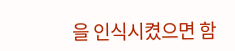을 인식시켰으면 함